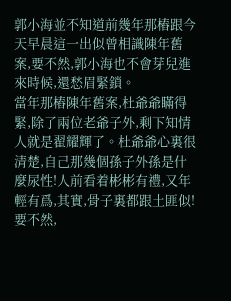郭小海並不知道前幾年那樁跟今天早晨這一出似曾相識陳年舊案,要不然,郭小海也不會芽兒進來時候,還愁眉緊鎖。
當年那樁陳年舊案,杜爺爺瞞得緊,除了兩位老爺子外,剩下知情人就是翟耀輝了。杜爺爺心裏很清楚,自己那幾個孫子外孫是什麼尿性!人前看着彬彬有禮,又年輕有爲,其實,骨子裏都跟土匪似!要不然,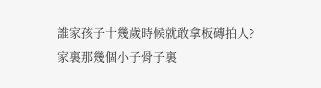誰家孩子十幾歲時候就敢拿板磚拍人?
家裏那幾個小子骨子裏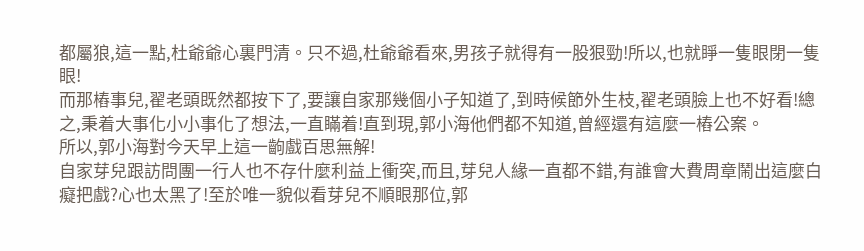都屬狼,這一點,杜爺爺心裏門清。只不過,杜爺爺看來,男孩子就得有一股狠勁!所以,也就睜一隻眼閉一隻眼!
而那樁事兒,翟老頭既然都按下了,要讓自家那幾個小子知道了,到時候節外生枝,翟老頭臉上也不好看!總之,秉着大事化小小事化了想法,一直瞞着!直到現,郭小海他們都不知道,曾經還有這麼一樁公案。
所以,郭小海對今天早上這一齣戲百思無解!
自家芽兒跟訪問團一行人也不存什麼利益上衝突,而且,芽兒人緣一直都不錯,有誰會大費周章鬧出這麼白癡把戲?心也太黑了!至於唯一貌似看芽兒不順眼那位,郭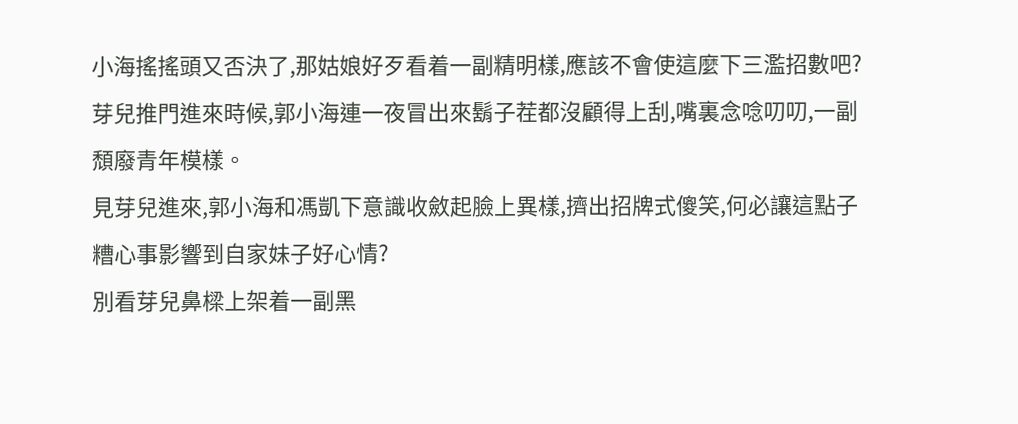小海搖搖頭又否決了,那姑娘好歹看着一副精明樣,應該不會使這麼下三濫招數吧?
芽兒推門進來時候,郭小海連一夜冒出來鬍子茬都沒顧得上刮,嘴裏念唸叨叨,一副頹廢青年模樣。
見芽兒進來,郭小海和馮凱下意識收斂起臉上異樣,擠出招牌式傻笑,何必讓這點子糟心事影響到自家妹子好心情?
別看芽兒鼻樑上架着一副黑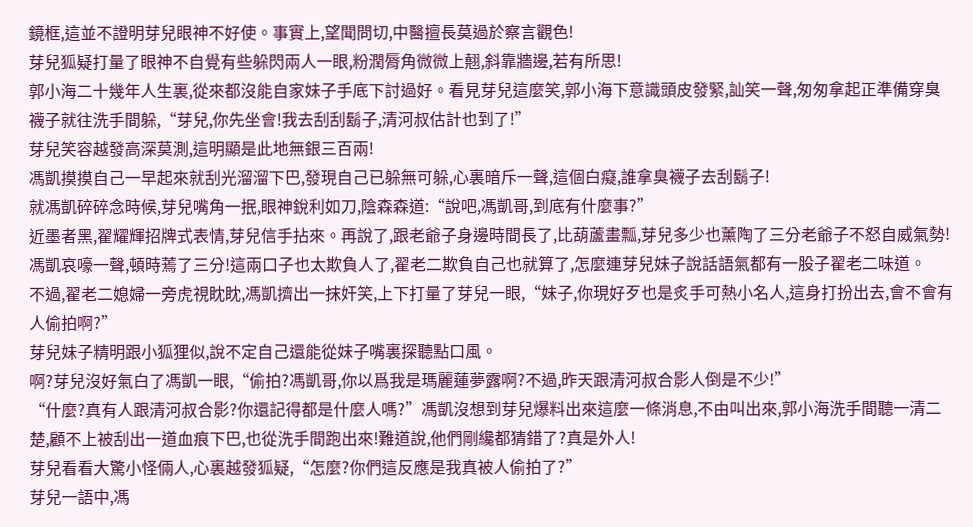鏡框,這並不證明芽兒眼神不好使。事實上,望聞問切,中醫擅長莫過於察言觀色!
芽兒狐疑打量了眼神不自覺有些躲閃兩人一眼,粉潤脣角微微上翹,斜靠牆邊,若有所思!
郭小海二十幾年人生裏,從來都沒能自家妹子手底下討過好。看見芽兒這麼笑,郭小海下意識頭皮發緊,訕笑一聲,匆匆拿起正準備穿臭襪子就往洗手間躲,“芽兒,你先坐會!我去刮刮鬍子,清河叔估計也到了!”
芽兒笑容越發高深莫測,這明顯是此地無銀三百兩!
馮凱摸摸自己一早起來就刮光溜溜下巴,發現自己已躲無可躲,心裏暗斥一聲,這個白癡,誰拿臭襪子去刮鬍子!
就馮凱碎碎念時候,芽兒嘴角一抿,眼神銳利如刀,陰森森道:“說吧,馮凱哥,到底有什麼事?”
近墨者黑,翟耀輝招牌式表情,芽兒信手拈來。再說了,跟老爺子身邊時間長了,比葫蘆畫瓢,芽兒多少也薰陶了三分老爺子不怒自威氣勢!
馮凱哀嚎一聲,頓時蔫了三分!這兩口子也太欺負人了,翟老二欺負自己也就算了,怎麼連芽兒妹子說話語氣都有一股子翟老二味道。
不過,翟老二媳婦一旁虎視眈眈,馮凱擠出一抹奸笑,上下打量了芽兒一眼,“妹子,你現好歹也是炙手可熱小名人,這身打扮出去,會不會有人偷拍啊?”
芽兒妹子精明跟小狐狸似,說不定自己還能從妹子嘴裏探聽點口風。
啊?芽兒沒好氣白了馮凱一眼,“偷拍?馮凱哥,你以爲我是瑪麗蓮夢露啊?不過,昨天跟清河叔合影人倒是不少!”
“什麼?真有人跟清河叔合影?你還記得都是什麼人嗎?”馮凱沒想到芽兒爆料出來這麼一條消息,不由叫出來,郭小海洗手間聽一清二楚,顧不上被刮出一道血痕下巴,也從洗手間跑出來!難道說,他們剛纔都猜錯了?真是外人!
芽兒看看大驚小怪倆人,心裏越發狐疑,“怎麼?你們這反應是我真被人偷拍了?”
芽兒一語中,馮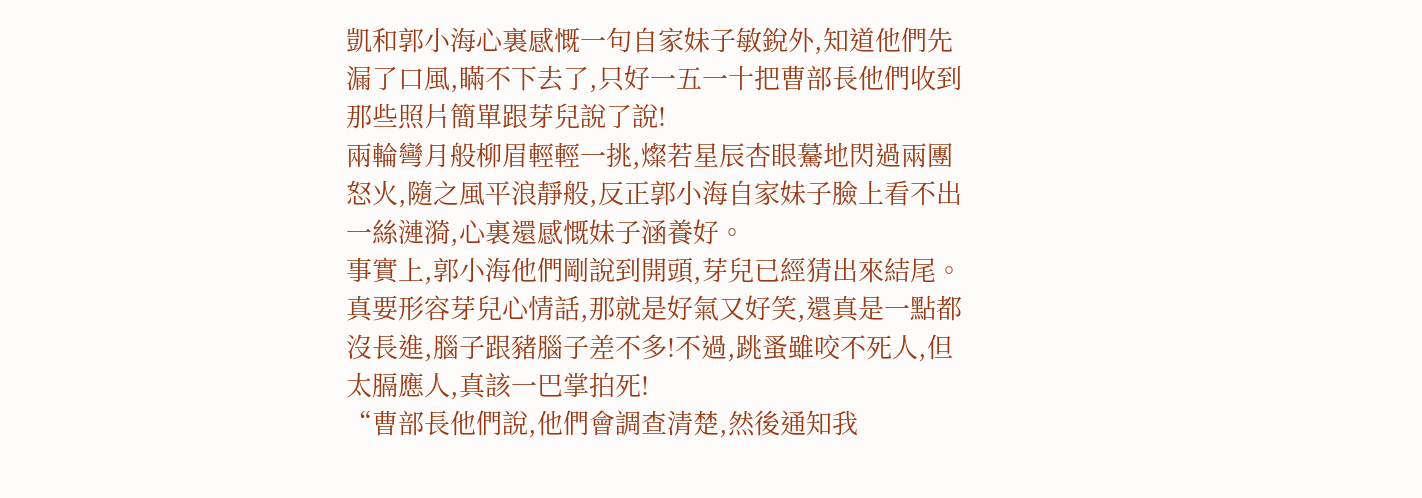凱和郭小海心裏感慨一句自家妹子敏銳外,知道他們先漏了口風,瞞不下去了,只好一五一十把曹部長他們收到那些照片簡單跟芽兒說了說!
兩輪彎月般柳眉輕輕一挑,燦若星辰杏眼驀地閃過兩團怒火,隨之風平浪靜般,反正郭小海自家妹子臉上看不出一絲漣漪,心裏還感慨妹子涵養好。
事實上,郭小海他們剛說到開頭,芽兒已經猜出來結尾。真要形容芽兒心情話,那就是好氣又好笑,還真是一點都沒長進,腦子跟豬腦子差不多!不過,跳蚤雖咬不死人,但太膈應人,真該一巴掌拍死!
“曹部長他們說,他們會調查清楚,然後通知我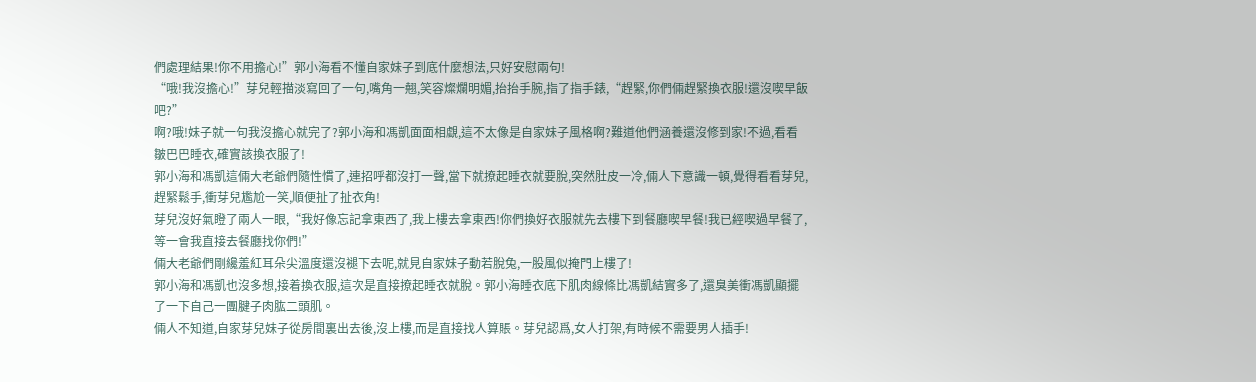們處理結果!你不用擔心!”郭小海看不懂自家妹子到底什麼想法,只好安慰兩句!
“哦!我沒擔心!”芽兒輕描淡寫回了一句,嘴角一翹,笑容燦爛明媚,抬抬手腕,指了指手錶,“趕緊,你們倆趕緊換衣服!還沒喫早飯吧?”
啊?哦!妹子就一句我沒擔心就完了?郭小海和馮凱面面相覷,這不太像是自家妹子風格啊?難道他們涵養還沒修到家!不過,看看皺巴巴睡衣,確實該換衣服了!
郭小海和馮凱這倆大老爺們隨性慣了,連招呼都沒打一聲,當下就撩起睡衣就要脫,突然肚皮一冷,倆人下意識一頓,覺得看看芽兒,趕緊鬆手,衝芽兒尷尬一笑,順便扯了扯衣角!
芽兒沒好氣瞪了兩人一眼,“我好像忘記拿東西了,我上樓去拿東西!你們換好衣服就先去樓下到餐廳喫早餐!我已經喫過早餐了,等一會我直接去餐廳找你們!”
倆大老爺們剛纔羞紅耳朵尖溫度還沒褪下去呢,就見自家妹子動若脫兔,一股風似掩門上樓了!
郭小海和馮凱也沒多想,接着換衣服,這次是直接撩起睡衣就脫。郭小海睡衣底下肌肉線條比馮凱結實多了,還臭美衝馮凱顯擺了一下自己一團腱子肉肱二頭肌。
倆人不知道,自家芽兒妹子從房間裏出去後,沒上樓,而是直接找人算賬。芽兒認爲,女人打架,有時候不需要男人插手!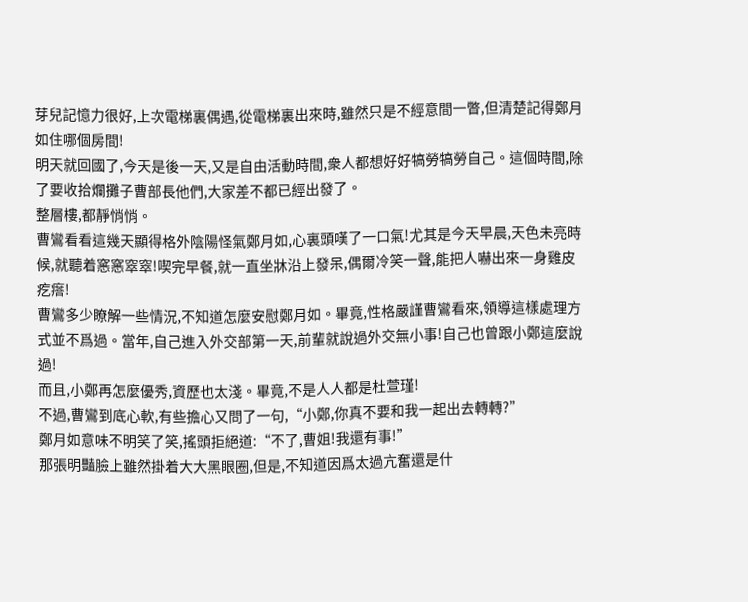芽兒記憶力很好,上次電梯裏偶遇,從電梯裏出來時,雖然只是不經意間一瞥,但清楚記得鄭月如住哪個房間!
明天就回國了,今天是後一天,又是自由活動時間,衆人都想好好犒勞犒勞自己。這個時間,除了要收拾爛攤子曹部長他們,大家差不都已經出發了。
整層樓,都靜悄悄。
曹鸞看看這幾天顯得格外陰陽怪氣鄭月如,心裏頭嘆了一口氣!尤其是今天早晨,天色未亮時候,就聽着窸窸窣窣!喫完早餐,就一直坐牀沿上發呆,偶爾冷笑一聲,能把人嚇出來一身雞皮疙瘩!
曹鸞多少瞭解一些情況,不知道怎麼安慰鄭月如。畢竟,性格嚴謹曹鸞看來,領導這樣處理方式並不爲過。當年,自己進入外交部第一天,前輩就說過外交無小事!自己也曾跟小鄭這麼說過!
而且,小鄭再怎麼優秀,資歷也太淺。畢竟,不是人人都是杜萱瑾!
不過,曹鸞到底心軟,有些擔心又問了一句,“小鄭,你真不要和我一起出去轉轉?”
鄭月如意味不明笑了笑,搖頭拒絕道:“不了,曹姐!我還有事!”
那張明豔臉上雖然掛着大大黑眼圈,但是,不知道因爲太過亢奮還是什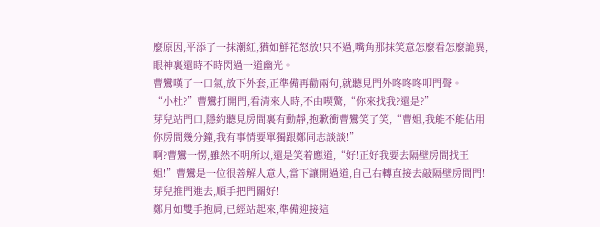麼原因,平添了一抹潮紅,猶如鮮花怒放!只不過,嘴角那抹笑意怎麼看怎麼詭異,眼神裏還時不時閃過一道幽光。
曹鸞嘆了一口氣,放下外套,正準備再勸兩句,就聽見門外咚咚咚叩門聲。
“小杜?”曹鸞打開門,看清來人時,不由喫驚,“你來找我?還是?”
芽兒站門口,隱約聽見房間裏有動靜,抱歉衝曹鸞笑了笑,“曹姐,我能不能佔用你房間幾分鐘,我有事情要單獨跟鄭同志談談!”
啊?曹鸞一愣,雖然不明所以,還是笑着應道,“好!正好我要去隔壁房間找王姐!”曹鸞是一位很善解人意人,當下讓開過道,自己右轉直接去敲隔壁房間門!
芽兒推門進去,順手把門關好!
鄭月如雙手抱肩,已經站起來,準備迎接這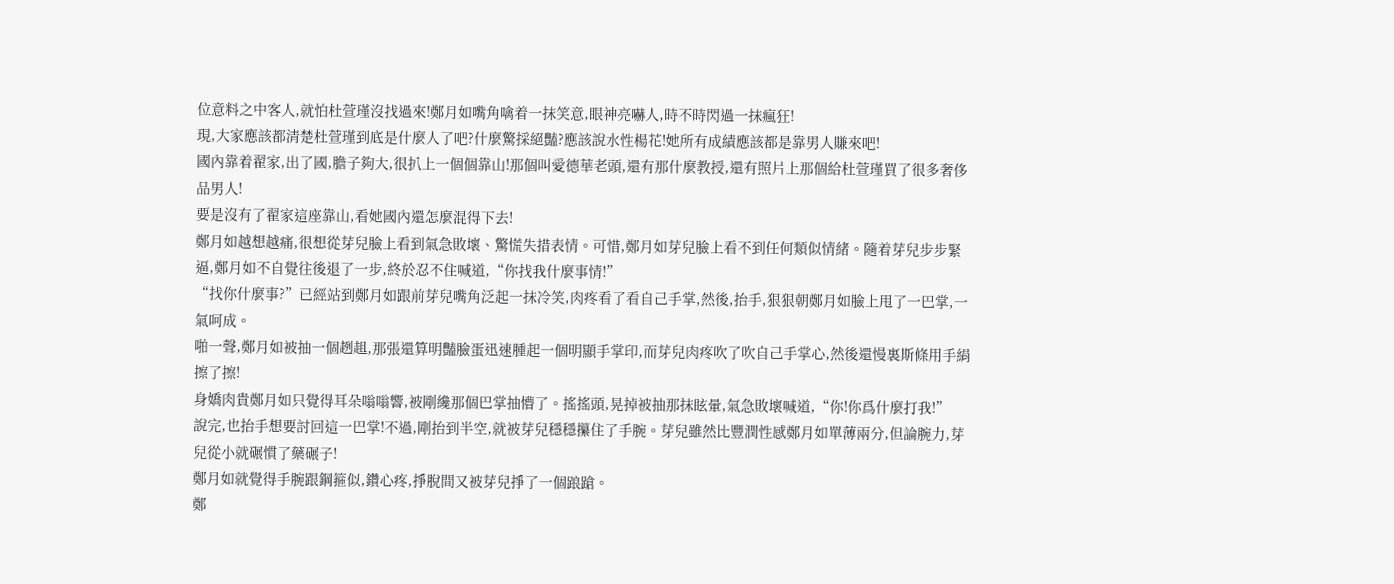位意料之中客人,就怕杜萱瑾沒找過來!鄭月如嘴角噙着一抹笑意,眼神亮嚇人,時不時閃過一抹瘋狂!
現,大家應該都清楚杜萱瑾到底是什麼人了吧?什麼驚採絕豔?應該說水性楊花!她所有成績應該都是靠男人賺來吧!
國內靠着翟家,出了國,膽子夠大,很扒上一個個靠山!那個叫愛德華老頭,還有那什麼教授,還有照片上那個給杜萱瑾買了很多奢侈品男人!
要是沒有了翟家這座靠山,看她國內還怎麼混得下去!
鄭月如越想越痛,很想從芽兒臉上看到氣急敗壞、驚慌失措表情。可惜,鄭月如芽兒臉上看不到任何類似情緒。隨着芽兒步步緊逼,鄭月如不自覺往後退了一步,終於忍不住喊道,“你找我什麼事情!”
“找你什麼事?”已經站到鄭月如跟前芽兒嘴角泛起一抹冷笑,肉疼看了看自己手掌,然後,抬手,狠狠朝鄭月如臉上甩了一巴掌,一氣呵成。
啪一聲,鄭月如被抽一個趔趄,那張還算明豔臉蛋迅速腫起一個明顯手掌印,而芽兒肉疼吹了吹自己手掌心,然後還慢裏斯條用手絹擦了擦!
身嬌肉貴鄭月如只覺得耳朵嗡嗡響,被剛纔那個巴掌抽懵了。搖搖頭,晃掉被抽那抹眩暈,氣急敗壞喊道,“你!你爲什麼打我!”
說完,也抬手想要討回這一巴掌!不過,剛抬到半空,就被芽兒穩穩攥住了手腕。芽兒雖然比豐潤性感鄭月如單薄兩分,但論腕力,芽兒從小就碾慣了藥碾子!
鄭月如就覺得手腕跟鋼箍似,鑽心疼,掙脫間又被芽兒掙了一個踉蹌。
鄭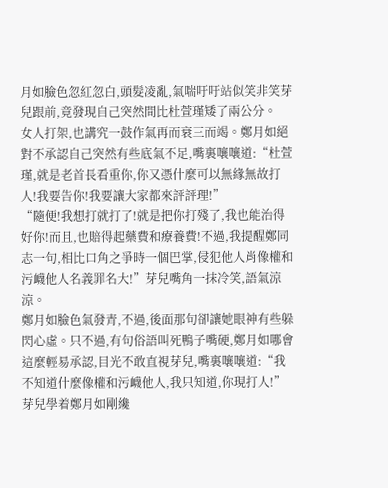月如臉色忽紅忽白,頭髮凌亂,氣喘吁吁站似笑非笑芽兒跟前,竟發現自己突然間比杜萱瑾矮了兩公分。
女人打架,也講究一鼓作氣再而衰三而竭。鄭月如絕對不承認自己突然有些底氣不足,嘴裏嚷嚷道:“杜萱瑾,就是老首長看重你,你又憑什麼可以無緣無故打人!我要告你!我要讓大家都來評評理!”
“隨便!我想打就打了!就是把你打殘了,我也能治得好你!而且,也賠得起藥費和療養費!不過,我提醒鄭同志一句,相比口角之爭時一個巴掌,侵犯他人肖像權和污衊他人名義罪名大!”芽兒嘴角一抹冷笑,語氣涼涼。
鄭月如臉色氣發青,不過,後面那句卻讓她眼神有些躲閃心虛。只不過,有句俗語叫死鴨子嘴硬,鄭月如哪會這麼輕易承認,目光不敢直視芽兒,嘴裏嚷嚷道:“我不知道什麼像權和污衊他人,我只知道,你現打人!”
芽兒學着鄭月如剛纔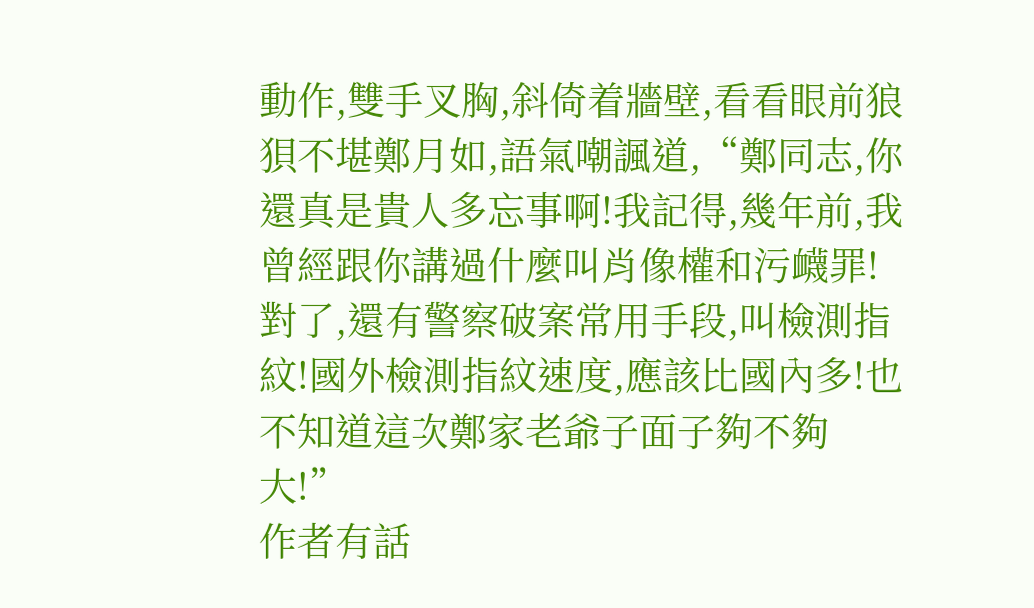動作,雙手叉胸,斜倚着牆壁,看看眼前狼狽不堪鄭月如,語氣嘲諷道,“鄭同志,你還真是貴人多忘事啊!我記得,幾年前,我曾經跟你講過什麼叫肖像權和污衊罪!對了,還有警察破案常用手段,叫檢測指紋!國外檢測指紋速度,應該比國內多!也不知道這次鄭家老爺子面子夠不夠大!”
作者有話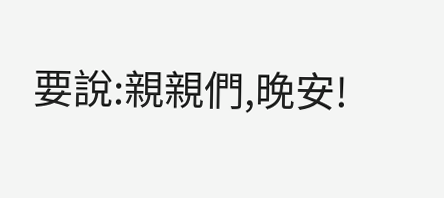要說:親親們,晚安!